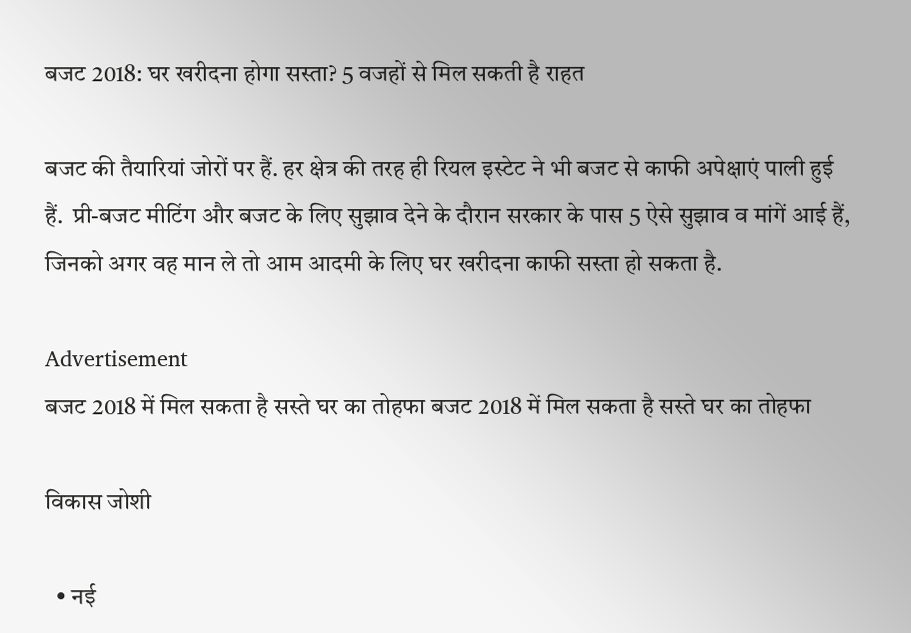बजट 2018: घर खरीदना होगा सस्ता? 5 वजहों से मिल सकती है राहत

बजट की तैयारियां जोरों पर हैं. हर क्षेत्र की तरह ही रियल इस्टेट ने भी बजट से काफी अपेक्षाएं पाली हुई हैं.  प्री-बजट मीटिंग और बजट के लिए सुझाव देने के दौरान सरकार के पास 5 ऐसे सुझाव व मांगें आई हैं, जिनको अगर वह मान ले तो आम आदमी के लिए घर खरीदना काफी सस्ता हो सकता है.

Advertisement
बजट 2018 में मिल सकता है सस्ते घर का तोहफा बजट 2018 में मिल सकता है सस्ते घर का तोहफा

विकास जोशी

  • नई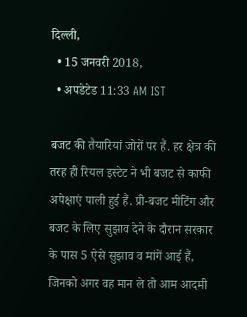दिल्ली,
  • 15 जनवरी 2018,
  • अपडेटेड 11:33 AM IST

बजट की तैयारियां जोरों पर हैं. हर क्षेत्र की तरह ही रियल इस्टेट ने भी बजट से काफी अपेक्षाएं पाली हुई हैं. प्री-बजट मीटिंग और बजट के लिए सुझाव देने के दौरान सरकार के पास 5 ऐसे सुझाव व मांगें आई हैं, जिनको अगर वह मान ले तो आम आदमी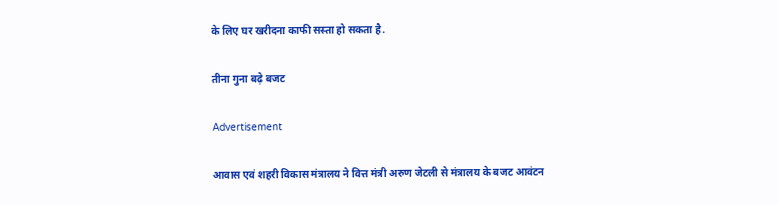के लिए घर खरीदना काफी सस्ता हो सकता है.

तीना गुना बढ़े बजट

Advertisement

आवास एवं शहरी विकास मंत्रालय ने वित्त मंत्री अरुण जेटली से मंत्रालय के बजट आवंटन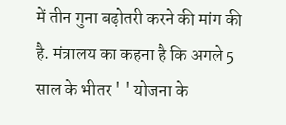में तीन गुना बढ़ोतरी करने की मांग की है. मंत्रालय का कहना है कि अगले 5 साल के भीतर ' ' योजना के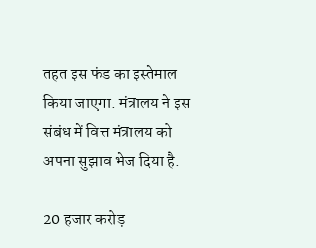तहत इस फंड का इस्तेमाल किया जाएगा. मंत्रालय ने इस संबंध में वित्त मंत्रालय को अपना सुझाव भेज दिया है.

20 हजार करोड़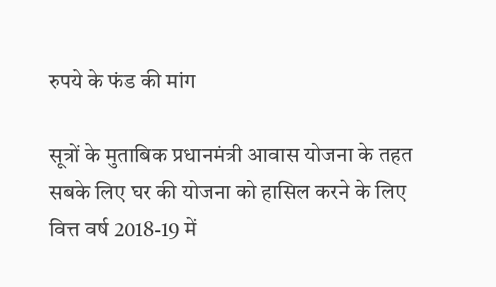रुपये के फंड की मांग

सूत्रों के मुताबिक प्रधानमंत्री आवास योजना के तहत सबके लिए घर की योजना को हासिल करने के लिए वित्त वर्ष 2018-19 में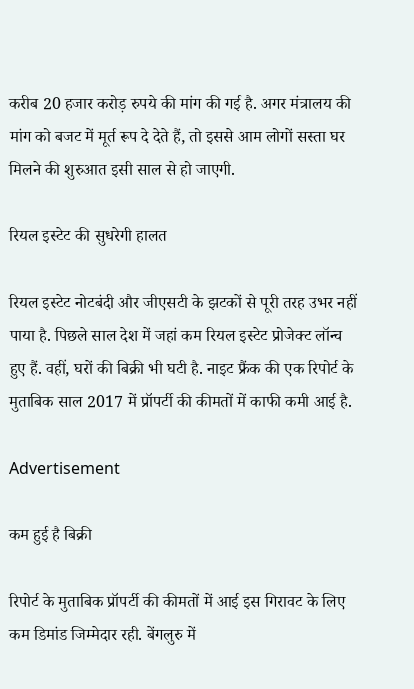करीब 20 हजार करोड़ रुपये की मांग की गई है. अगर मंत्रालय की मांग को बजट में मूर्त रूप दे देते हैं, तो इससे आम लोगों सस्ता घर मिलने की शुरुआत इसी साल से हो जाएगी.

रियल इस्टेट की सुधरेगी हालत

रियल इस्टेट नोटबंदी और जीएसटी के झटकों से पूरी तरह उभर नहीं पाया है. पिछले साल देश में जहां कम रियल इस्टेट प्रोजेक्ट लॉन्च हुए हैं. वहीं, घरों की बिक्री भी घटी है. नाइट फ्रैंक की एक रिपोर्ट के मुताबिक साल 2017 में प्रॉपर्टी की कीमतों में काफी कमी आई है.

Advertisement

कम हुई है बिक्री

रिपोर्ट के मुताबिक प्रॉपर्टी की कीमतों में आई इस गिरावट के लिए कम डिमांड जिम्मेदार रही. बेंगलुरु में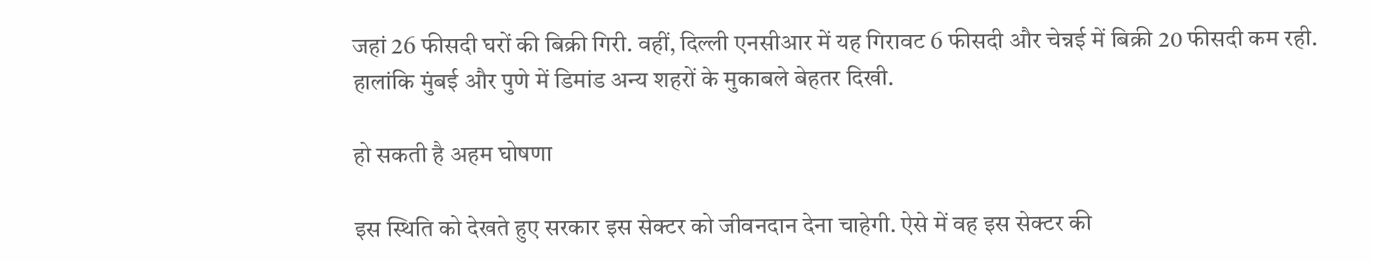जहां 26 फीसदी घरों की बिक्री गिरी. वहीं, दिल्ली एनसीआर में यह गिरावट 6 फीसदी और चेन्नई में बिक्री 20 फीसदी कम रही. हालांकि मुंबई और पुणे में डिमांड अन्य शहरों के मुकाबले बेहतर दिखी.

हो सकती है अहम घोषणा

इस स्थिति को देखते हुए सरकार इस सेक्टर को जीवनदान देना चाहेगी. ऐसे में वह इस सेक्टर की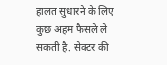हालत सुधारने के लिए कुछ अहम फैसले ले सकती है. सेक्टर की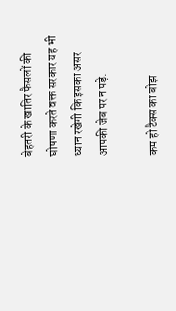बेहतरी के खातिर फैसलों की घोषणा करते वक्त सरकार यह भी ध्यान रखेगी कि इसका असर आपकी जेब पर न पड़े.

कम हो टैक्स का बोझ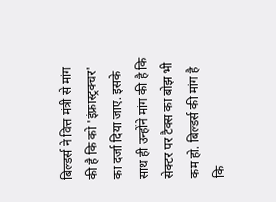बिल्डर्स ने वित्त मंत्री से मांग की है कि को 'इंफ्रास्ट्रक्चर' का दर्जा दिया जाए. इसके साथ ही उन्होंने मांग की है कि सेक्टर पर टैक्स का बोझ भी कम हो. बिल्डर्स की मांग है कि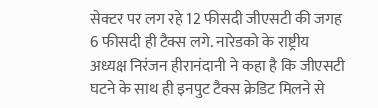सेक्टर पर लग रहे 12 फीसदी जीएसटी की जगह 6 फीसदी ही टैक्स लगे. नारेडको के राष्ट्रीय अध्यक्ष निरंजन हीरानंदानी ने कहा है कि जीएसटी घटने के साथ ही इनपुट टैक्स क्रेडिट मिलने से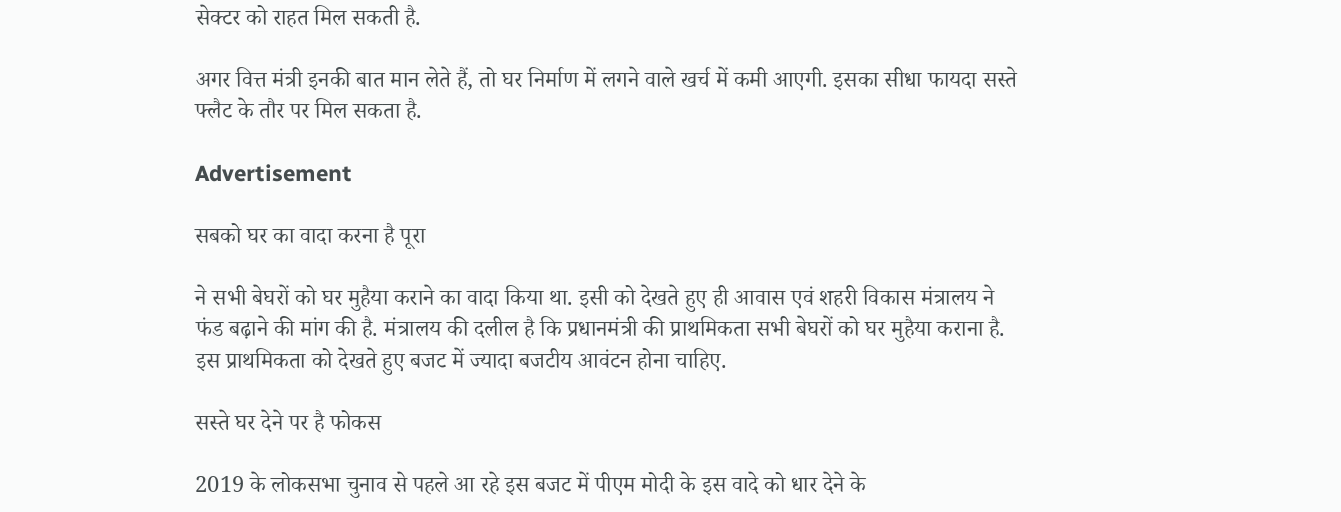सेक्टर को राहत मिल सकती है.

अगर वित्त मंत्री इनकी बात मान लेते हैं, तो घर निर्माण में लगने वाले खर्च में कमी आएगी. इसका सीधा फायदा सस्ते फ्लैट के तौर पर मिल सकता है.

Advertisement

सबको घर का वादा करना है पूरा

ने सभी बेघरों को घर मुहैया कराने का वादा किया था. इसी को देखते हुए ही आवास एवं शहरी विकास मंत्रालय ने फंड बढ़ाने की मांग की है. मंत्रालय की दलील है कि प्रधानमंत्री की प्राथमिकता सभी बेघरों को घर मुहैया कराना है. इस प्राथम‍िकता को देखते हुए बजट में ज्यादा बजटीय आवंटन होना चाहिए.

सस्ते घर देने पर है फोकस

2019 के लोकसभा चुनाव से पहले आ रहे इस बजट में पीएम मोदी के इस वादे को धार देने के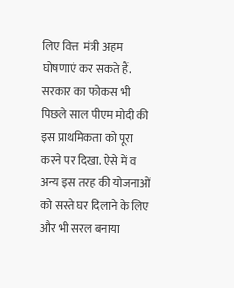लिए वित्त  मंत्री अहम घोषणाएं कर सकते हैं. सरकार का फोकस भी पिछले साल पीएम मोदी की इस प्राथमिकता को पूरा करने पर दिखा. ऐसे में व अन्य इस तरह की योजनाओं को सस्ते घर दिलाने के लिए और भी सरल बनाया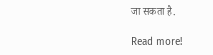जा सकता है.

Read more!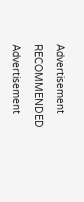Advertisement

RECOMMENDED

Advertisement